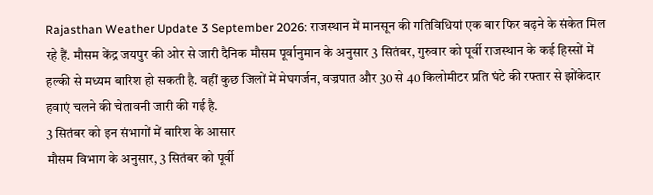Rajasthan Weather Update 3 September 2026: राजस्थान में मानसून की गतिविधियां एक बार फिर बढ़ने के संकेत मिल रहे हैं. मौसम केंद्र जयपुर की ओर से जारी दैनिक मौसम पूर्वानुमान के अनुसार 3 सितंबर, गुरुवार को पूर्वी राजस्थान के कई हिस्सों में हल्की से मध्यम बारिश हो सकती है. वहीं कुछ जिलों में मेघगर्जन, वज्रपात और 30 से 40 किलोमीटर प्रति घंटे की रफ्तार से झोंकेदार हवाएं चलने की चेतावनी जारी की गई है.
3 सितंबर को इन संभागों में बारिश के आसार
मौसम विभाग के अनुसार, 3 सितंबर को पूर्वी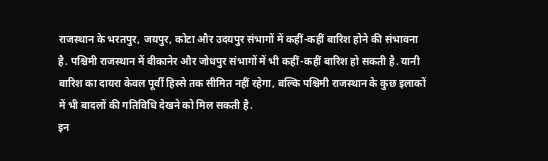राजस्थान के भरतपुर, जयपुर, कोटा और उदयपुर संभागों में कहीं-कहीं बारिश होने की संभावना है. पश्चिमी राजस्थान में बीकानेर और जोधपुर संभागों में भी कहीं-कहीं बारिश हो सकती है. यानी बारिश का दायरा केवल पूर्वी हिस्से तक सीमित नहीं रहेगा, बल्कि पश्चिमी राजस्थान के कुछ इलाकों में भी बादलों की गतिविधि देखने को मिल सकती है.
इन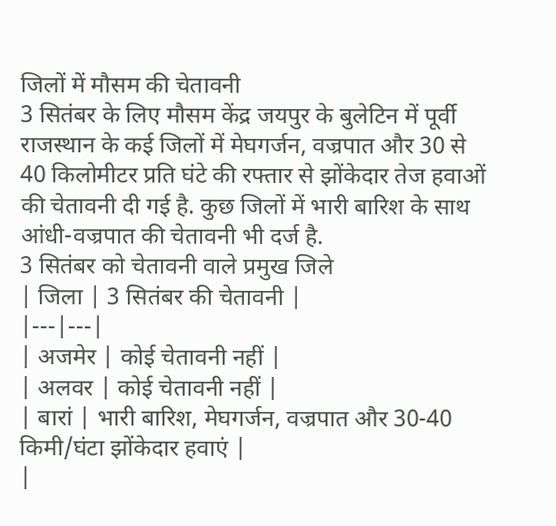जिलों में मौसम की चेतावनी
3 सितंबर के लिए मौसम केंद्र जयपुर के बुलेटिन में पूर्वी राजस्थान के कई जिलों में मेघगर्जन, वज्रपात और 30 से 40 किलोमीटर प्रति घंटे की रफ्तार से झोंकेदार तेज हवाओं की चेतावनी दी गई है. कुछ जिलों में भारी बारिश के साथ आंधी-वज्रपात की चेतावनी भी दर्ज है.
3 सितंबर को चेतावनी वाले प्रमुख जिले
| जिला | 3 सितंबर की चेतावनी |
|---|---|
| अजमेर | कोई चेतावनी नहीं |
| अलवर | कोई चेतावनी नहीं |
| बारां | भारी बारिश, मेघगर्जन, वज्रपात और 30-40 किमी/घंटा झोंकेदार हवाएं |
|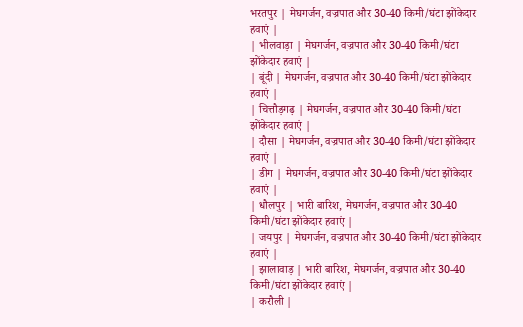भरतपुर | मेघगर्जन, वज्रपात और 30-40 किमी/घंटा झोंकेदार हवाएं |
| भीलवाड़ा | मेघगर्जन, वज्रपात और 30-40 किमी/घंटा झोंकेदार हवाएं |
| बूंदी | मेघगर्जन, वज्रपात और 30-40 किमी/घंटा झोंकेदार हवाएं |
| चित्तौड़गढ़ | मेघगर्जन, वज्रपात और 30-40 किमी/घंटा झोंकेदार हवाएं |
| दौसा | मेघगर्जन, वज्रपात और 30-40 किमी/घंटा झोंकेदार हवाएं |
| डीग | मेघगर्जन, वज्रपात और 30-40 किमी/घंटा झोंकेदार हवाएं |
| धौलपुर | भारी बारिश, मेघगर्जन, वज्रपात और 30-40 किमी/घंटा झोंकेदार हवाएं |
| जयपुर | मेघगर्जन, वज्रपात और 30-40 किमी/घंटा झोंकेदार हवाएं |
| झालावाड़ | भारी बारिश, मेघगर्जन, वज्रपात और 30-40 किमी/घंटा झोंकेदार हवाएं |
| करौली |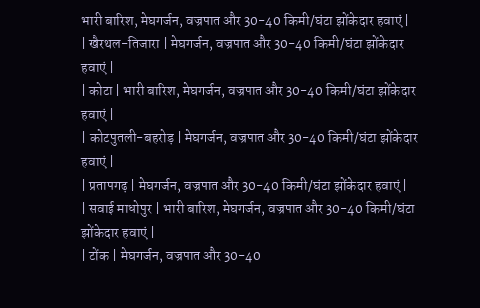भारी बारिश, मेघगर्जन, वज्रपात और 30-40 किमी/घंटा झोंकेदार हवाएं |
| खैरथल-तिजारा | मेघगर्जन, वज्रपात और 30-40 किमी/घंटा झोंकेदार हवाएं |
| कोटा | भारी बारिश, मेघगर्जन, वज्रपात और 30-40 किमी/घंटा झोंकेदार हवाएं |
| कोटपुतली-बहरोड़ | मेघगर्जन, वज्रपात और 30-40 किमी/घंटा झोंकेदार हवाएं |
| प्रतापगढ़ | मेघगर्जन, वज्रपात और 30-40 किमी/घंटा झोंकेदार हवाएं |
| सवाई माधोपुर | भारी बारिश, मेघगर्जन, वज्रपात और 30-40 किमी/घंटा झोंकेदार हवाएं |
| टोंक | मेघगर्जन, वज्रपात और 30-40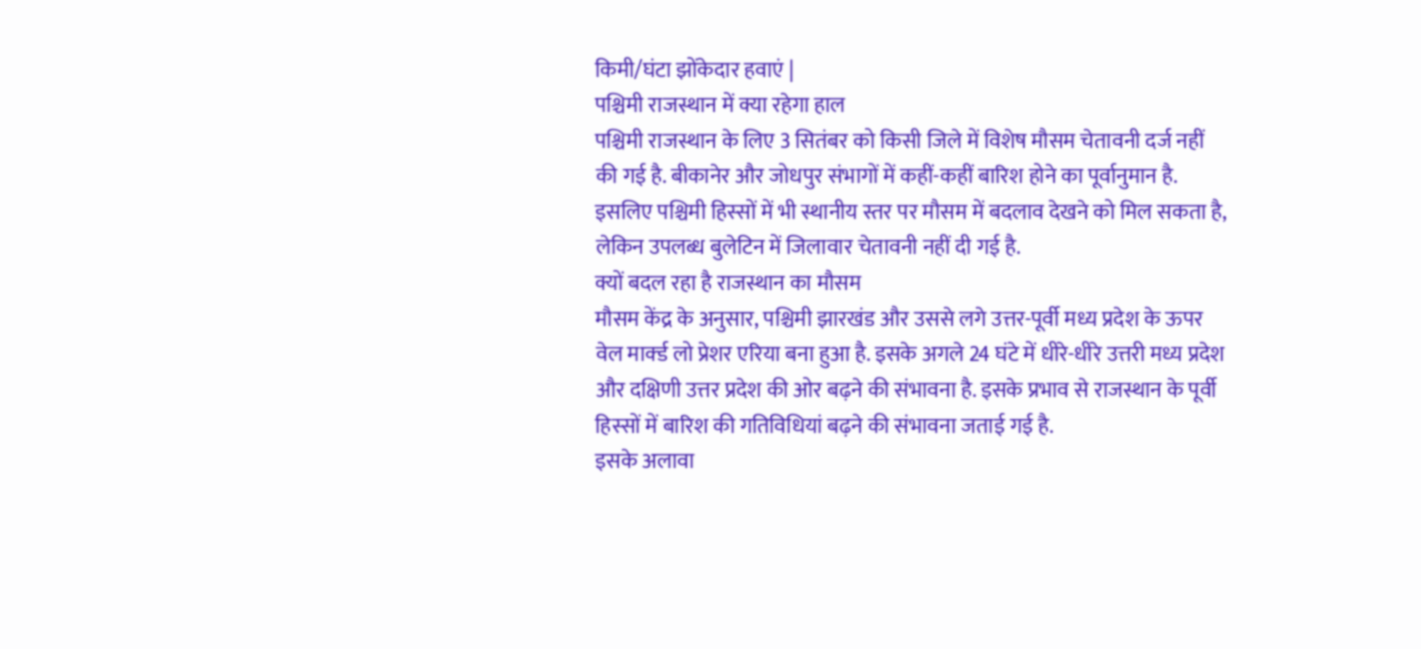किमी/घंटा झोंकेदार हवाएं |
पश्चिमी राजस्थान में क्या रहेगा हाल
पश्चिमी राजस्थान के लिए 3 सितंबर को किसी जिले में विशेष मौसम चेतावनी दर्ज नहीं की गई है. बीकानेर और जोधपुर संभागों में कहीं-कहीं बारिश होने का पूर्वानुमान है. इसलिए पश्चिमी हिस्सों में भी स्थानीय स्तर पर मौसम में बदलाव देखने को मिल सकता है, लेकिन उपलब्ध बुलेटिन में जिलावार चेतावनी नहीं दी गई है.
क्यों बदल रहा है राजस्थान का मौसम
मौसम केंद्र के अनुसार, पश्चिमी झारखंड और उससे लगे उत्तर-पूर्वी मध्य प्रदेश के ऊपर वेल मार्क्ड लो प्रेशर एरिया बना हुआ है. इसके अगले 24 घंटे में धीरे-धीरे उत्तरी मध्य प्रदेश और दक्षिणी उत्तर प्रदेश की ओर बढ़ने की संभावना है. इसके प्रभाव से राजस्थान के पूर्वी हिस्सों में बारिश की गतिविधियां बढ़ने की संभावना जताई गई है.
इसके अलावा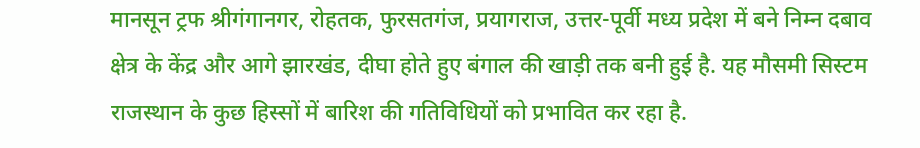मानसून ट्रफ श्रीगंगानगर, रोहतक, फुरसतगंज, प्रयागराज, उत्तर-पूर्वी मध्य प्रदेश में बने निम्न दबाव क्षेत्र के केंद्र और आगे झारखंड, दीघा होते हुए बंगाल की खाड़ी तक बनी हुई है. यह मौसमी सिस्टम राजस्थान के कुछ हिस्सों में बारिश की गतिविधियों को प्रभावित कर रहा है.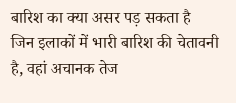बारिश का क्या असर पड़ सकता है
जिन इलाकों में भारी बारिश की चेतावनी है, वहां अचानक तेज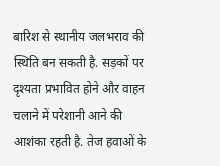बारिश से स्थानीय जलभराव की स्थिति बन सकती है. सड़कों पर दृश्यता प्रभावित होने और वाहन चलाने में परेशानी आने की आशंका रहती है. तेज हवाओं के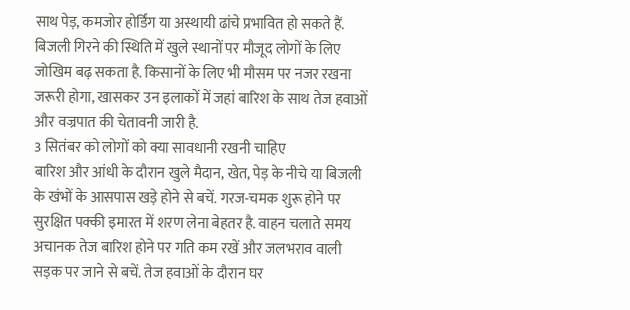साथ पेड़, कमजोर होर्डिंग या अस्थायी ढांचे प्रभावित हो सकते हैं. बिजली गिरने की स्थिति में खुले स्थानों पर मौजूद लोगों के लिए जोखिम बढ़ सकता है. किसानों के लिए भी मौसम पर नजर रखना जरूरी होगा, खासकर उन इलाकों में जहां बारिश के साथ तेज हवाओं और वज्रपात की चेतावनी जारी है.
3 सितंबर को लोगों को क्या सावधानी रखनी चाहिए
बारिश और आंधी के दौरान खुले मैदान, खेत, पेड़ के नीचे या बिजली के खंभों के आसपास खड़े होने से बचें. गरज-चमक शुरू होने पर सुरक्षित पक्की इमारत में शरण लेना बेहतर है. वाहन चलाते समय अचानक तेज बारिश होने पर गति कम रखें और जलभराव वाली सड़क पर जाने से बचें. तेज हवाओं के दौरान घर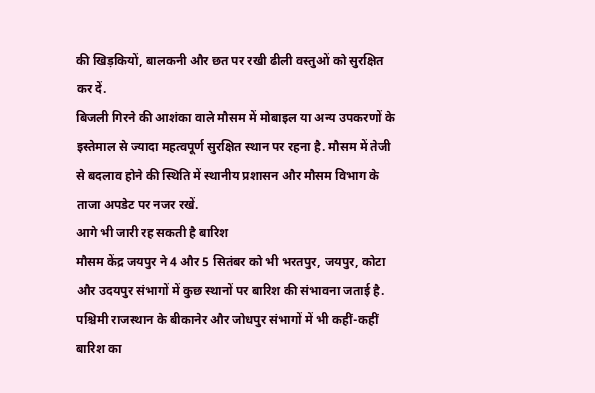की खिड़कियों, बालकनी और छत पर रखी ढीली वस्तुओं को सुरक्षित कर दें.
बिजली गिरने की आशंका वाले मौसम में मोबाइल या अन्य उपकरणों के इस्तेमाल से ज्यादा महत्वपूर्ण सुरक्षित स्थान पर रहना है. मौसम में तेजी से बदलाव होने की स्थिति में स्थानीय प्रशासन और मौसम विभाग के ताजा अपडेट पर नजर रखें.
आगे भी जारी रह सकती है बारिश
मौसम केंद्र जयपुर ने 4 और 5 सितंबर को भी भरतपुर, जयपुर, कोटा और उदयपुर संभागों में कुछ स्थानों पर बारिश की संभावना जताई है. पश्चिमी राजस्थान के बीकानेर और जोधपुर संभागों में भी कहीं-कहीं बारिश का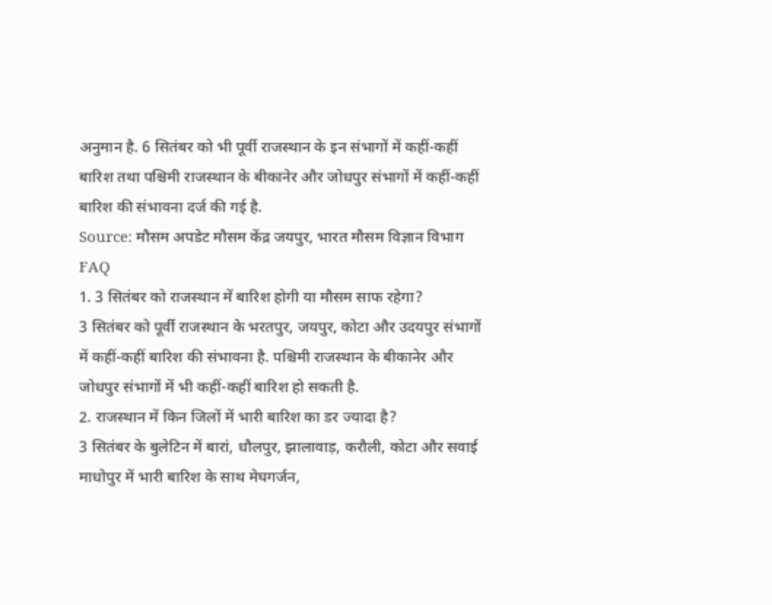अनुमान है. 6 सितंबर को भी पूर्वी राजस्थान के इन संभागों में कहीं-कहीं बारिश तथा पश्चिमी राजस्थान के बीकानेर और जोधपुर संभागों में कहीं-कहीं बारिश की संभावना दर्ज की गई है.
Source: मौसम अपडेट मौसम केंद्र जयपुर, भारत मौसम विज्ञान विभाग
FAQ
1. 3 सितंबर को राजस्थान में बारिश होगी या मौसम साफ रहेगा?
3 सितंबर को पूर्वी राजस्थान के भरतपुर, जयपुर, कोटा और उदयपुर संभागों में कहीं-कहीं बारिश की संभावना है. पश्चिमी राजस्थान के बीकानेर और जोधपुर संभागों में भी कहीं-कहीं बारिश हो सकती है.
2. राजस्थान में किन जिलों में भारी बारिश का डर ज्यादा है?
3 सितंबर के बुलेटिन में बारां, धौलपुर, झालावाड़, करौली, कोटा और सवाई माधोपुर में भारी बारिश के साथ मेघगर्जन,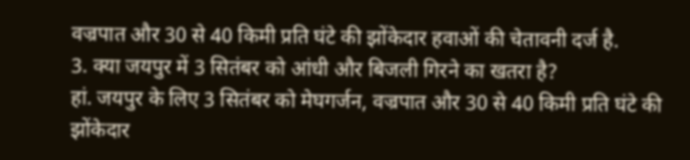वज्रपात और 30 से 40 किमी प्रति घंटे की झोंकेदार हवाओं की चेतावनी दर्ज है.
3. क्या जयपुर में 3 सितंबर को आंधी और बिजली गिरने का खतरा है?
हां. जयपुर के लिए 3 सितंबर को मेघगर्जन, वज्रपात और 30 से 40 किमी प्रति घंटे की झोंकेदार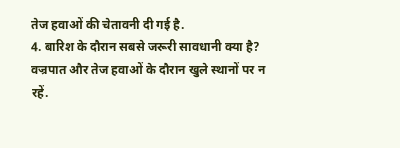तेज हवाओं की चेतावनी दी गई है.
4. बारिश के दौरान सबसे जरूरी सावधानी क्या है?
वज्रपात और तेज हवाओं के दौरान खुले स्थानों पर न रहें.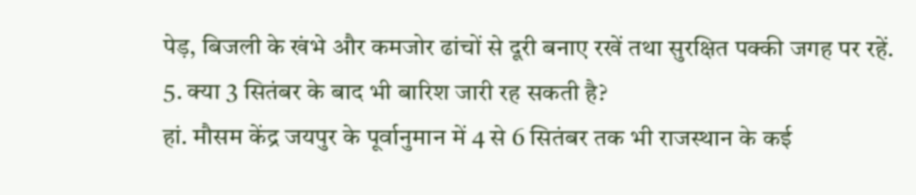पेड़, बिजली के खंभे और कमजोर ढांचों से दूरी बनाए रखें तथा सुरक्षित पक्की जगह पर रहें.
5. क्या 3 सितंबर के बाद भी बारिश जारी रह सकती है?
हां. मौसम केंद्र जयपुर के पूर्वानुमान में 4 से 6 सितंबर तक भी राजस्थान के कई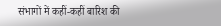संभागों में कहीं-कहीं बारिश की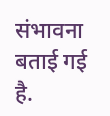संभावना बताई गई है.